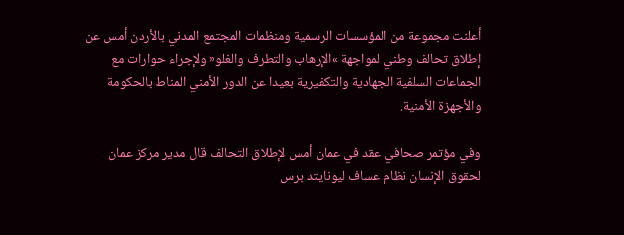أعلنت مجموعة من المؤسسات الرسمية ومنظمات المجتمع المدني بالأردن أمس عن إطلاق تحالف وطني لمواجهة »الإرهاب والتطرف والغلو« ولإجراء حوارات مع الجماعات السلفية الجهادية والتكفيرية بعيدا عن الدور الأمني المناط بالحكومة والأجهزة الأمنية.

وفي مؤتمر صحافي عقد في عمان أمس لإطلاق التحالف قال مدير مركز عمان لحقوق الإنسان نظام عساف ليونايتد برس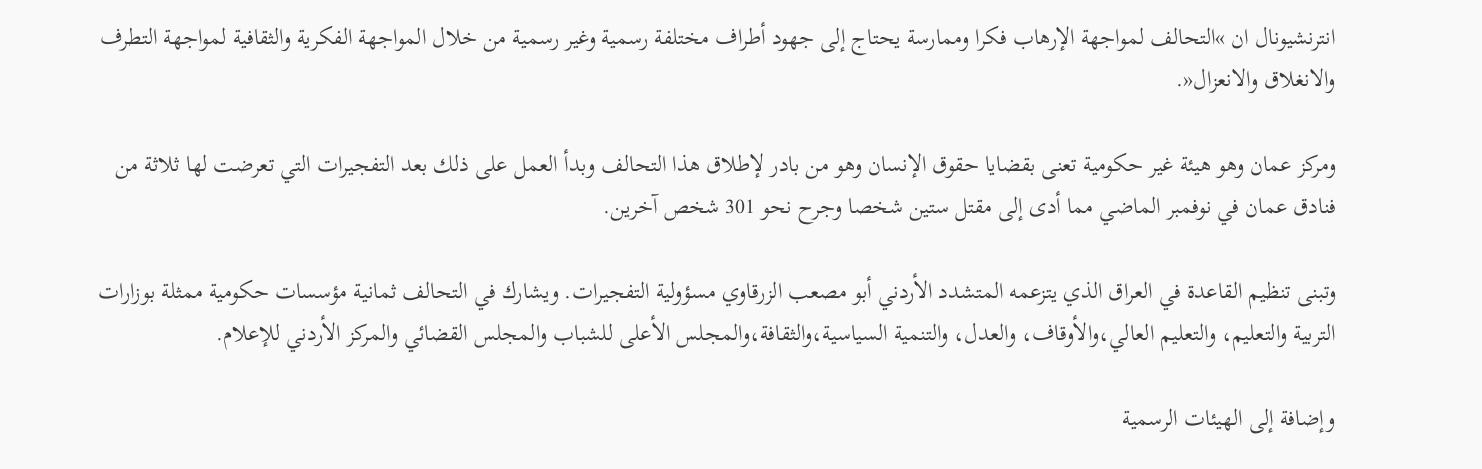انترنشيونال ان »التحالف لمواجهة الإرهاب فكرا وممارسة يحتاج إلى جهود أطراف مختلفة رسمية وغير رسمية من خلال المواجهة الفكرية والثقافية لمواجهة التطرف والانغلاق والانعزال«.

ومركز عمان وهو هيئة غير حكومية تعنى بقضايا حقوق الإنسان وهو من بادر لإطلاق هذا التحالف وبدأ العمل على ذلك بعد التفجيرات التي تعرضت لها ثلاثة من فنادق عمان في نوفمبر الماضي مما أدى إلى مقتل ستين شخصا وجرح نحو 301 شخص آخرين.

وتبنى تنظيم القاعدة في العراق الذي يتزعمه المتشدد الأردني أبو مصعب الزرقاوي مسؤولية التفجيرات. ويشارك في التحالف ثمانية مؤسسات حكومية ممثلة بوزارات التربية والتعليم، والتعليم العالي،والأوقاف، والعدل، والتنمية السياسية،والثقافة،والمجلس الأعلى للشباب والمجلس القضائي والمركز الأردني للإعلام.

وإضافة إلى الهيئات الرسمية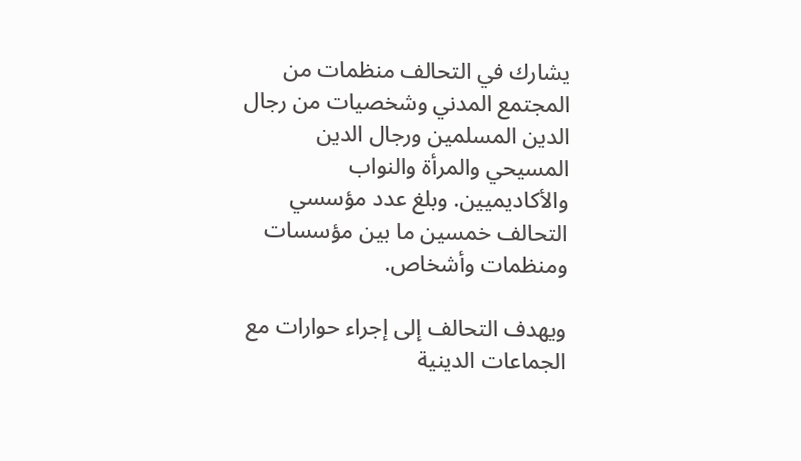يشارك في التحالف منظمات من المجتمع المدني وشخصيات من رجال الدين المسلمين ورجال الدين المسيحي والمرأة والنواب والأكاديميين. وبلغ عدد مؤسسي التحالف خمسين ما بين مؤسسات ومنظمات وأشخاص.

ويهدف التحالف إلى إجراء حوارات مع الجماعات الدينية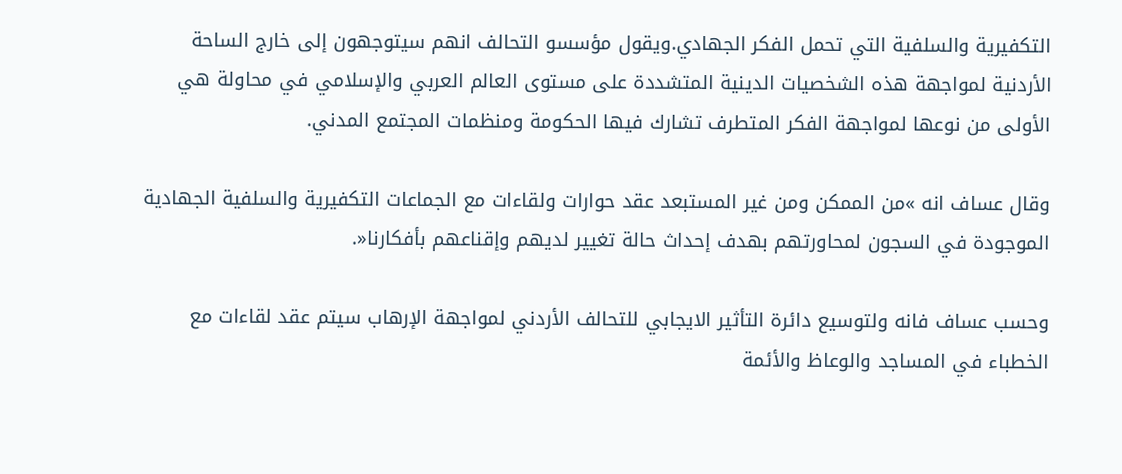التكفيرية والسلفية التي تحمل الفكر الجهادي.ويقول مؤسسو التحالف انهم سيتوجهون إلى خارج الساحة الأردنية لمواجهة هذه الشخصيات الدينية المتشددة على مستوى العالم العربي والإسلامي في محاولة هي الأولى من نوعها لمواجهة الفكر المتطرف تشارك فيها الحكومة ومنظمات المجتمع المدني.

وقال عساف انه »من الممكن ومن غير المستبعد عقد حوارات ولقاءات مع الجماعات التكفيرية والسلفية الجهادية الموجودة في السجون لمحاورتهم بهدف إحداث حالة تغيير لديهم وإقناعهم بأفكارنا«.

وحسب عساف فانه ولتوسيع دائرة التأثير الايجابي للتحالف الأردني لمواجهة الإرهاب سيتم عقد لقاءات مع الخطباء في المساجد والوعاظ والأئمة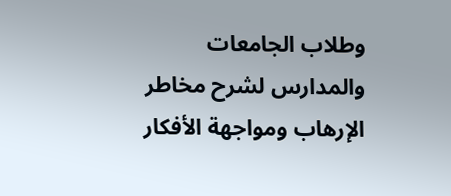وطلاب الجامعات والمدارس لشرح مخاطر الإرهاب ومواجهة الأفكار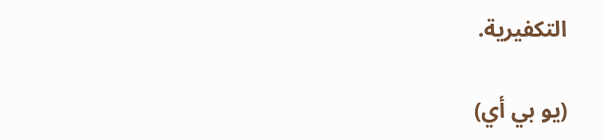التكفيرية.

(يو بي أي)